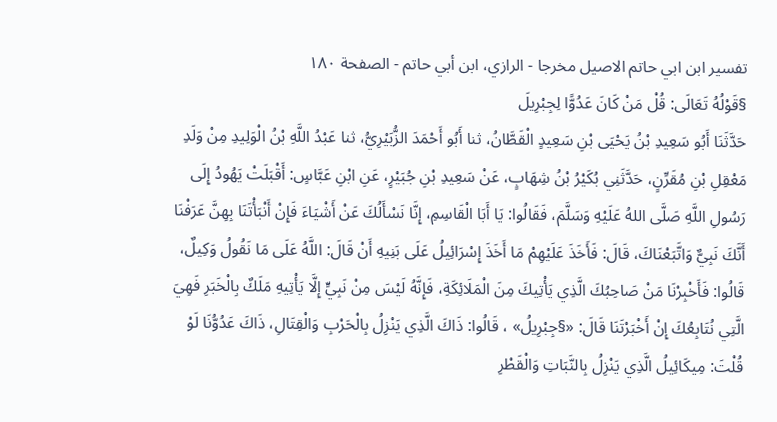تفسير ابن ابي حاتم الاصيل مخرجا - الرازي، ابن أبي حاتم - الصفحة ١٨٠
§قَوْلُهُ تَعَالَى: قُلْ مَنْ كَانَ عَدُوًّا لِجِبْرِيلَ
حَدَّثَنَا أَبُو سَعِيدِ بْنُ يَحْيَى بْنِ سَعِيدٍ الْقَطَّانُ، ثنا أَبُو أَحْمَدَ الزُّبَيْرِيُّ، ثنا عَبْدُ اللَّهِ بْنُ الْوَلِيدِ مِنْ وَلَدِ مَعْقِلِ بْنِ مُقَرِّنٍ، حَدَّثَنِي بُكَيْرُ بْنُ شِهَابٍ، عَنْ سَعِيدِ بْنِ جُبَيْرٍ، عَنِ ابْنِ عَبَّاسٍ: أَقْبَلَتْ يَهُودُ إِلَى رَسُولِ اللَّهِ صَلَّى اللهُ عَلَيْهِ وَسَلَّمَ، فَقَالُوا: يَا أَبَا الْقَاسِمِ، إِنَّا نَسْأَلُكَ عَنْ أَشْيَاءَ فَإِنْ أَنْبَأْتَنَا بِهِنَّ عَرَفْنَا أَنَّكَ نَبِيٌّ وَاتَّبَعْنَاكَ، قَالَ: فَأَخَذَ عَلَيْهِمْ مَا أَخَذَ إِسْرَائِيلُ عَلَى بَنِيهِ أَنْ قَالَ: اللَّهُ عَلَى مَا نَقُولُ وَكِيلٌ، قَالُوا: فَأَخْبِرْنَا مَنْ صَاحِبُكَ الَّذِي يَأْتِيكَ مِنَ الْمَلَائِكَةِ، فَإِنَّهُ لَيْسَ مِنْ نَبِيٍّ إِلَّا يَأْتِيهِ مَلَكٌ بِالْخَبَرِ فَهِيَ الَّتِي نُتَابِعُكَ إِنْ أَخْبَرْتَنَا قَالَ: «§جِبْرِيلُ» ، قَالُوا: ذَاكَ الَّذِي يَنْزِلُ بِالْحَرْبِ وَالْقِتَالِ، ذَاكَ عَدُوُّنَا لَوْ قُلْتَ: مِيكَائِيلُ الَّذِي يَنْزِلُ بِالنَّبَاتِ وَالْقَطْرِ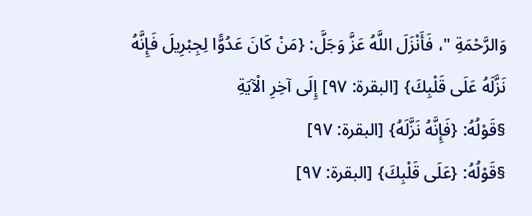وَالرَّحْمَةِ "، فَأَنْزَلَ اللَّهُ عَزَّ وَجَلَّ: {مَنْ كَانَ عَدُوًّا لِجِبْرِيلَ فَإِنَّهُ نَزَّلَهُ عَلَى قَلْبِكَ} [البقرة: ٩٧] إِلَى آخِرِ الْآيَةِ
§قَوْلُهُ: {فَإِنَّهُ نَزَّلَهُ} [البقرة: ٩٧]
§قَوْلُهُ: {عَلَى قَلْبِكَ} [البقرة: ٩٧]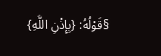§قَوْلُهُ: {بِإِذْنِ اللَّهِ}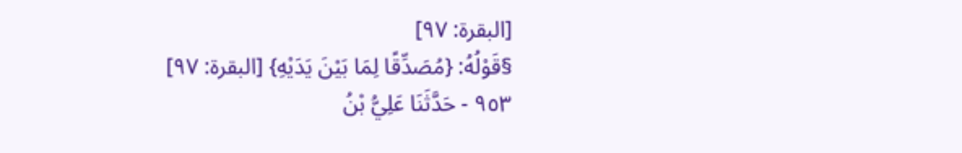[البقرة: ٩٧]
§قَوْلُهُ: {مُصَدِّقًا لِمَا بَيْنَ يَدَيْهِ} [البقرة: ٩٧]
٩٥٣ - حَدَّثَنَا عَلِيُّ بْنُ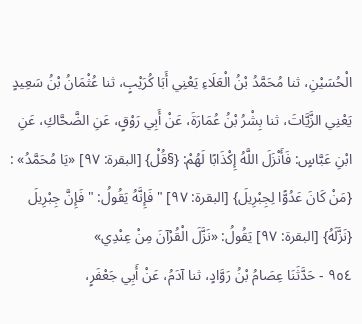الْحُسَيْنِ، ثنا مُحَمَّدُ بْنُ الْعَلَاءِ يَعْنِي أَبَا كُرَيْبٍ، ثنا عُثْمَانُ بْنُ سَعِيدٍ يَعْنِي الزَّيَّاتَ، ثنا بِشْرُ بْنُ عُمَارَةَ، عَنْ أَبِي رَوْقٍ، عَنِ الضَّحَّاكِ، عَنِ ابْنِ عَبَّاسٍ: فَأَنْزَلَ اللَّهُ إِكْذَابًا لَهُمْ: {§قُلْ} [البقرة: ٩٧] «يَا مُحَمَّدُ» : {مَنْ كَانَ عَدُوًّا لِجِبْرِيلَ} [البقرة: ٩٧] " فَإِنَّهُ يَقُولُ: " فَإِنَّ جِبْرِيلَ {نَزَّلَهُ} [البقرة: ٩٧] يَقُولُ: «نَزَّلَ الْقُرْآنَ مِنْ عِنْدِي»
٩٥٤ - حَدَّثَنَا عِصَامُ بْنُ رَوَّادٍ، ثنا آدَمُ، عَنْ أَبِي جَعْفَرٍ،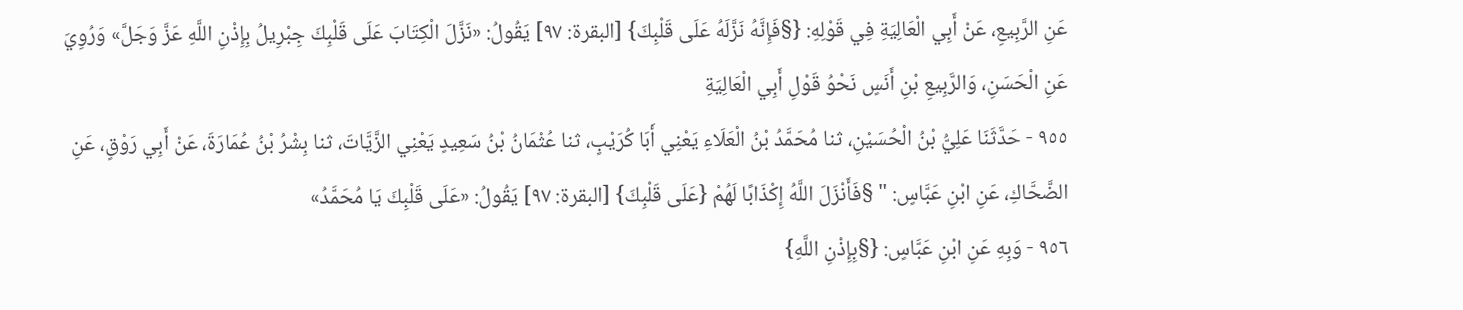عَنِ الرَّبِيعِ، عَنْ أَبِي الْعَالِيَةِ فِي قَوْلِهِ: {§فَإِنَّهُ نَزَّلَهُ عَلَى قَلْبِكَ} [البقرة: ٩٧] يَقُولُ: «نَزَّلَ الْكِتَابَ عَلَى قَلْبِكَ جِبْرِيلُ بِإِذْنِ اللَّهِ عَزَّ وَجَلَّ» وَرُوِيَ عَنِ الْحَسَنِ، وَالرَّبِيعِ بْنِ أَنَسٍ نَحْوُ قَوْلِ أَبِي الْعَالِيَةِ
٩٥٥ - حَدَّثَنَا عَلِيُّ بْنُ الْحُسَيْنِ، ثنا مُحَمَّدُ بْنُ الْعَلَاءِ يَعْنِي أَبَا كُرَيْبٍ، ثنا عُثْمَانُ بْنُ سَعِيدٍ يَعْنِي الزَّيَّاتَ، ثنا بِشْرُ بْنُ عُمَارَةَ، عَنْ أَبِي رَوْقٍ، عَنِ الضَّحَّاكِ، عَنِ ابْنِ عَبَّاسٍ: " §فَأَنْزَلَ اللَّهُ إِكْذَابًا لَهُمْ {عَلَى قَلْبِكَ} [البقرة: ٩٧] يَقُولُ: «عَلَى قَلْبِكَ يَا مُحَمَّدُ»
٩٥٦ - وَبِهِ عَنِ ابْنِ عَبَّاسٍ: {§بِإِذْنِ اللَّهِ}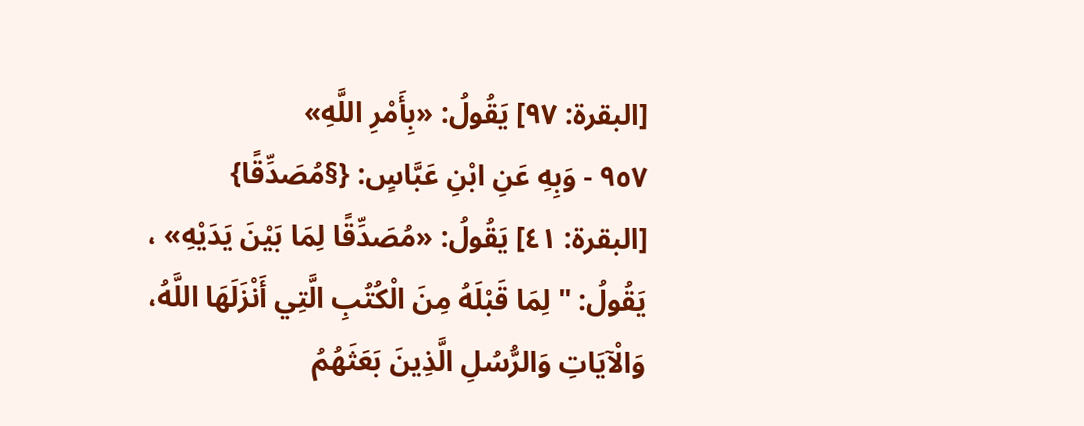[البقرة: ٩٧] يَقُولُ: «بِأَمْرِ اللَّهِ»
٩٥٧ - وَبِهِ عَنِ ابْنِ عَبَّاسٍ: {§مُصَدِّقًا} [البقرة: ٤١] يَقُولُ: «مُصَدِّقًا لِمَا بَيْنَ يَدَيْهِ» ، يَقُولُ: " لِمَا قَبْلَهُ مِنَ الْكُتُبِ الَّتِي أَنْزَلَهَا اللَّهُ، وَالْآيَاتِ وَالرُّسُلِ الَّذِينَ بَعَثَهُمُ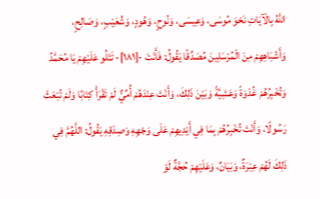اللَّهُ بِالْآيَاتِ نَحْوَ مُوسَى، وَعِيسَى، وَنُوحٍ، وَهُودٍ، وَشُعَيْبٍ، وَصَالِحٍ، وَأَشْبَاهِهِمْ مِنَ الْمُرْسَلِينَ مُصَدِّقًا يَقُولُ: فَأَنْتَ -[١٨١]- تَتْلُو عَلَيْهِمْ يَا مُحَمَّدُ وَتُخْبِرُهُمْ غُدْوَةً وَعَشِيَّةً وَبَيْنَ ذَلِكَ، وَأَنْتَ عِنْدَهُمْ أُمِّيٌّ لَمْ تَقْرَأْ كِتَابًا وَلَمْ تُبْعَثْ رَسُولًا، وَأَنْتَ تُخْبِرُهُمْ بِمَا فِي أَيْدِيهِمْ عَلَى وَجْهِهِ وَصِدْقِهِ يَقُولُ: اللَّهُمَّ فِي ذَلِكَ لَهُمْ عِبْرَةٌ، وَبَيَانٌ، وَعَلَيْهِمْ حُجَّةٌ لَوْ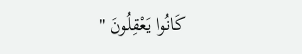كَانُوا يَعْقِلُونَ "